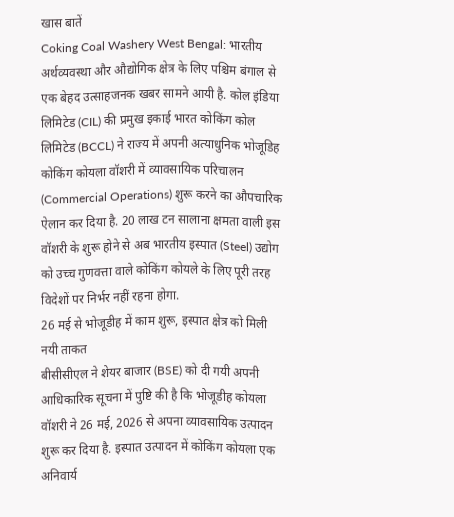खास बातें
Coking Coal Washery West Bengal: भारतीय अर्थव्यवस्था और औद्योगिक क्षेत्र के लिए पश्चिम बंगाल से एक बेहद उत्साहजनक खबर सामने आयी है. कोल इंडिया लिमिटेड (CIL) की प्रमुख इकाई भारत कोकिंग कोल लिमिटेड (BCCL) ने राज्य में अपनी अत्याधुनिक भोजूडिह कोकिंग कोयला वॉशरी में व्यावसायिक परिचालन (Commercial Operations) शुरू करने का औपचारिक ऐलान कर दिया है. 20 लाख टन सालाना क्षमता वाली इस वॉशरी के शुरू होने से अब भारतीय इस्पात (Steel) उद्योग को उच्च गुणवत्ता वाले कोकिंग कोयले के लिए पूरी तरह विदेशों पर निर्भर नहीं रहना होगा.
26 मई से भोजूडीह में काम शुरू, इस्पात क्षेत्र को मिली नयी ताकत
बीसीसीएल ने शेयर बाजार (BSE) को दी गयी अपनी आधिकारिक सूचना में पुष्टि की है कि भोजूडीह कोयला वॉशरी ने 26 मई, 2026 से अपना व्यावसायिक उत्पादन शुरू कर दिया है. इस्पात उत्पादन में कोकिंग कोयला एक अनिवार्य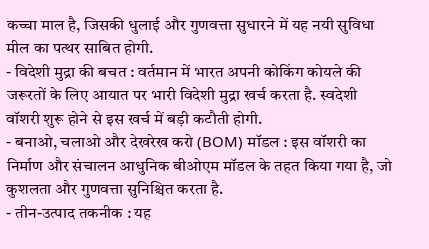कच्चा माल है, जिसकी धुलाई और गुणवत्ता सुधारने में यह नयी सुविधा मील का पत्थर साबित होगी.
- विदेशी मुद्रा की बचत : वर्तमान में भारत अपनी कोकिंग कोयले की जरूरतों के लिए आयात पर भारी विदेशी मुद्रा खर्च करता है. स्वदेशी वॉशरी शुरू होने से इस खर्च में बड़ी कटौती होगी.
- बनाओ, चलाओ और देखरेख करो (BOM) मॉडल : इस वॉशरी का निर्माण और संचालन आधुनिक बीओएम मॉडल के तहत किया गया है, जो कुशलता और गुणवत्ता सुनिश्चित करता है.
- तीन-उत्पाद तकनीक : यह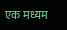एक मध्यम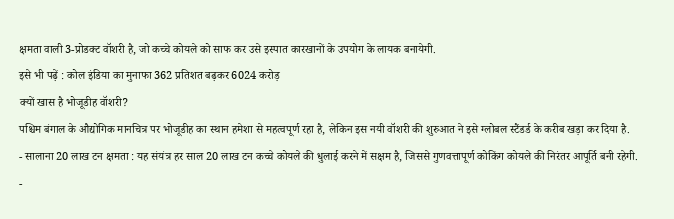क्षमता वाली 3-प्रोडक्ट वॉशरी है, जो कच्चे कोयले को साफ कर उसे इस्पात कारखानों के उपयोग के लायक बनायेगी.
इसे भी पढ़ें : कोल इंडिया का मुनाफा 362 प्रतिशत बढ़कर 6024 करोड़
क्यों खास है भोजूडीह वॉशरी?
पश्चिम बंगाल के औद्योगिक मानचित्र पर भोजूडीह का स्थान हमेशा से महत्वपूर्ण रहा है, लेकिन इस नयी वॉशरी की शुरुआत ने इसे ग्लोबल स्टैंडर्ड के करीब खड़ा कर दिया है.
- सालाना 20 लाख टन क्षमता : यह संयंत्र हर साल 20 लाख टन कच्चे कोयले की धुलाई करने में सक्षम है, जिससे गुणवत्तापूर्ण कोकिंग कोयले की निरंतर आपूर्ति बनी रहेगी.
-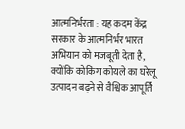आत्मनिर्भरता : यह कदम केंद्र सरकार के आत्मनिर्भर भारत अभियान को मजबूती देता है, क्योंकि कोकिंग कोयले का घरेलू उत्पादन बढ़ने से वैश्विक आपूर्ति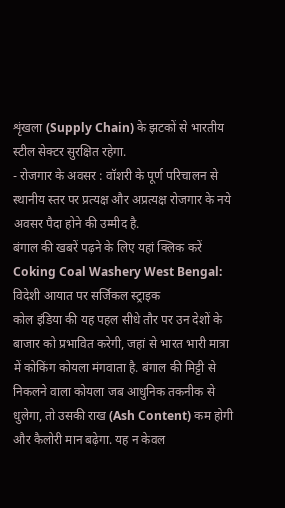शृंखला (Supply Chain) के झटकों से भारतीय स्टील सेक्टर सुरक्षित रहेगा.
- रोजगार के अवसर : वॉशरी के पूर्ण परिचालन से स्थानीय स्तर पर प्रत्यक्ष और अप्रत्यक्ष रोजगार के नये अवसर पैदा होने की उम्मीद है.
बंगाल की खबरें पढ़ने के लिए यहां क्लिक करें
Coking Coal Washery West Bengal: विदेशी आयात पर सर्जिकल स्ट्राइक
कोल इंडिया की यह पहल सीधे तौर पर उन देशों के बाजार को प्रभावित करेगी, जहां से भारत भारी मात्रा में कोकिंग कोयला मंगवाता है. बंगाल की मिट्टी से निकलने वाला कोयला जब आधुनिक तकनीक से धुलेगा, तो उसकी राख (Ash Content) कम होगी और कैलोरी मान बढ़ेगा. यह न केवल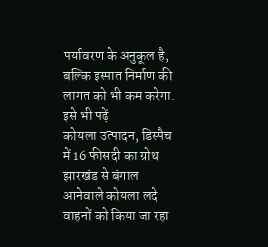पर्यावरण के अनुकूल है, बल्कि इस्पात निर्माण की लागत को भी कम करेगा.
इसे भी पढ़ें
कोयला उत्पादन, डिस्पैच में 16 फीसदी का ग्रोथ
झारखंड से बंगाल आनेवाले कोयला लदे वाहनों को किया जा रहा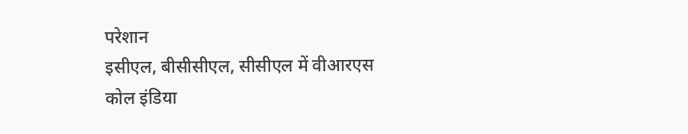परेशान
इसीएल, बीसीसीएल, सीसीएल में वीआरएस
कोल इंडिया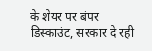के शेयर पर बंपर डिस्काउंट, सरकार दे रही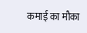कमाई का मौका